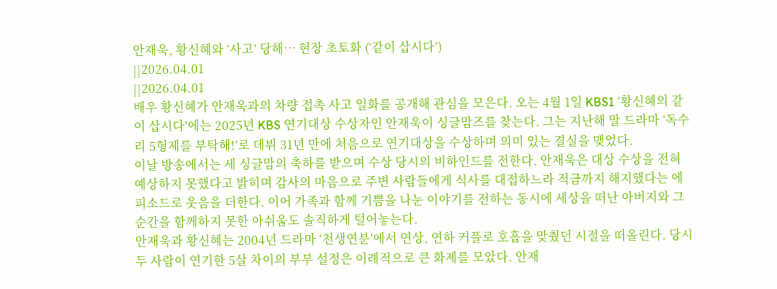안재욱, 황신혜와 ‘사고’ 당해… 현장 초토화 (‘같이 삽시다’)
||2026.04.01
||2026.04.01
배우 황신혜가 안재욱과의 차량 접촉 사고 일화를 공개해 관심을 모은다. 오는 4월 1일 KBS1 ‘황신혜의 같이 삽시다’에는 2025년 KBS 연기대상 수상자인 안재욱이 싱글맘즈를 찾는다. 그는 지난해 말 드라마 ‘독수리 5형제를 부탁해!’로 데뷔 31년 만에 처음으로 연기대상을 수상하며 의미 있는 결실을 맺었다.
이날 방송에서는 세 싱글맘의 축하를 받으며 수상 당시의 비하인드를 전한다. 안재욱은 대상 수상을 전혀 예상하지 못했다고 밝히며 감사의 마음으로 주변 사람들에게 식사를 대접하느라 적금까지 해지했다는 에피소드로 웃음을 더한다. 이어 가족과 함께 기쁨을 나눈 이야기를 전하는 동시에 세상을 떠난 아버지와 그 순간을 함께하지 못한 아쉬움도 솔직하게 털어놓는다.
안재욱과 황신혜는 2004년 드라마 ‘천생연분’에서 연상, 연하 커플로 호흡을 맞췄던 시절을 떠올린다. 당시 두 사람이 연기한 5살 차이의 부부 설정은 이례적으로 큰 화제를 모았다. 안재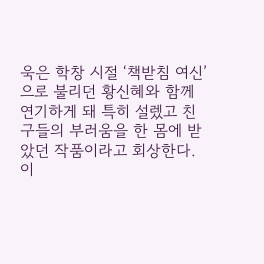욱은 학창 시절 ‘책받침 여신’으로 불리던 황신혜와 함께 연기하게 돼 특히 설렜고 친구들의 부러움을 한 몸에 받았던 작품이라고 회상한다.
이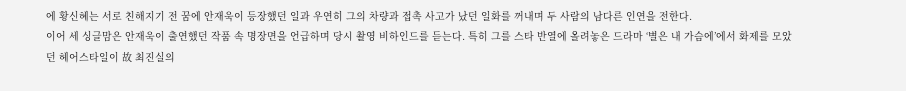에 황신혜는 서로 친해지기 전 꿈에 안재욱이 등장했던 일과 우연히 그의 차량과 접촉 사고가 났던 일화를 꺼내며 두 사람의 남다른 인연을 전한다.
이어 세 싱글맘은 안재욱이 출연했던 작품 속 명장면을 언급하며 당시 촬영 비하인드를 듣는다. 특히 그를 스타 반열에 올려놓은 드라마 ‘별은 내 가슴에’에서 화제를 모았던 헤어스타일이 故 최진실의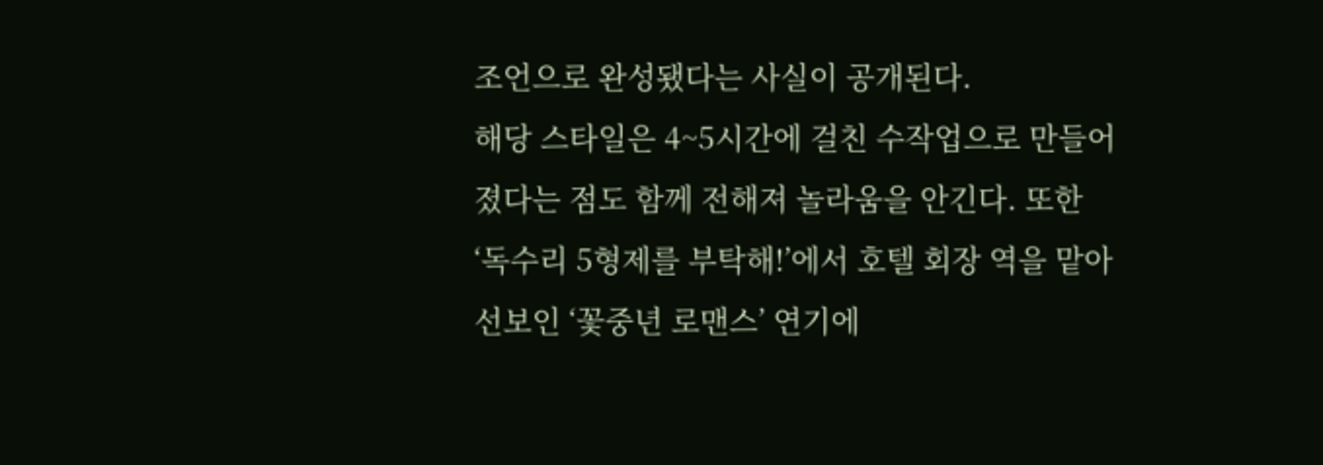조언으로 완성됐다는 사실이 공개된다.
해당 스타일은 4~5시간에 걸친 수작업으로 만들어졌다는 점도 함께 전해져 놀라움을 안긴다. 또한 ‘독수리 5형제를 부탁해!’에서 호텔 회장 역을 맡아 선보인 ‘꽃중년 로맨스’ 연기에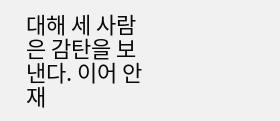대해 세 사람은 감탄을 보낸다. 이어 안재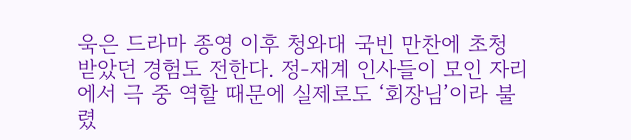욱은 드라마 종영 이후 청와대 국빈 만찬에 초청 받았던 경험도 전한다. 정-재계 인사들이 모인 자리에서 극 중 역할 때문에 실제로도 ‘회장님’이라 불렸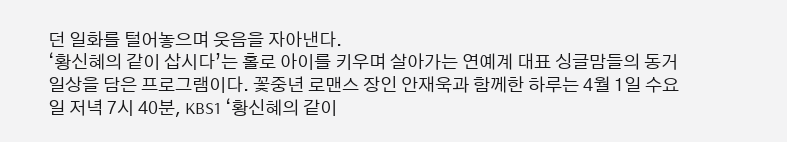던 일화를 털어놓으며 웃음을 자아낸다.
‘황신혜의 같이 삽시다’는 홀로 아이를 키우며 살아가는 연예계 대표 싱글맘들의 동거 일상을 담은 프로그램이다. 꽃중년 로맨스 장인 안재욱과 함께한 하루는 4월 1일 수요일 저녁 7시 40분, KBS1 ‘황신혜의 같이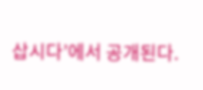삽시다’에서 공개된다.